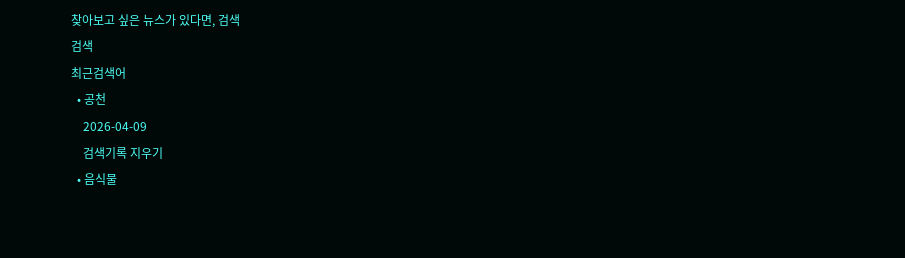찾아보고 싶은 뉴스가 있다면, 검색
검색
최근검색어
  • 공천
    2026-04-09
    검색기록 지우기
  • 음식물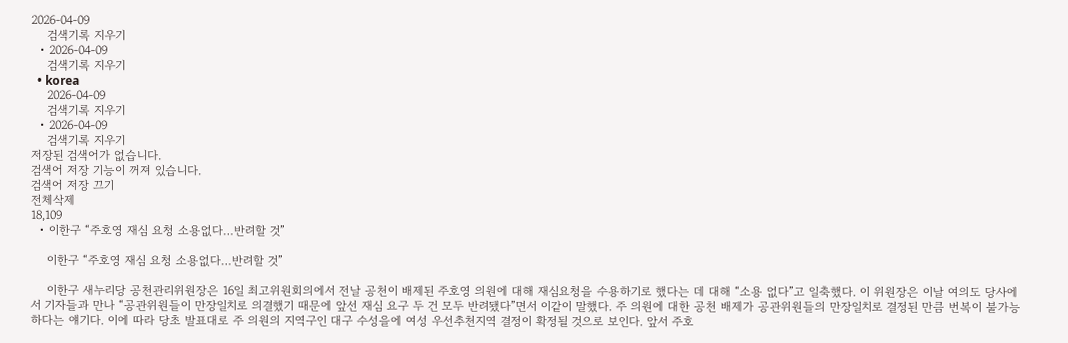2026-04-09
    검색기록 지우기
  • 2026-04-09
    검색기록 지우기
  • korea
    2026-04-09
    검색기록 지우기
  • 2026-04-09
    검색기록 지우기
저장된 검색어가 없습니다.
검색어 저장 기능이 꺼져 있습니다.
검색어 저장 끄기
전체삭제
18,109
  • 이한구 “주호영 재심 요청 소용없다…반려할 것”

    이한구 “주호영 재심 요청 소용없다…반려할 것”

    이한구 새누리당 공천관리위원장은 16일 최고위원회의에서 전날 공천이 배제된 주호영 의원에 대해 재심요청을 수용하기로 했다는 데 대해 “소용 없다”고 일축했다. 이 위원장은 이날 여의도 당사에서 기자들과 만나 “공관위원들이 만장일치로 의결했기 때문에 앞선 재심 요구 두 건 모두 반려됐다”면서 이같이 말했다. 주 의원에 대한 공천 배제가 공관위원들의 만장일치로 결정된 만큼 번복이 불가능하다는 얘기다. 이에 따라 당초 발표대로 주 의원의 지역구인 대구 수성을에 여성 우선추천지역 결정이 확정될 것으로 보인다. 앞서 주호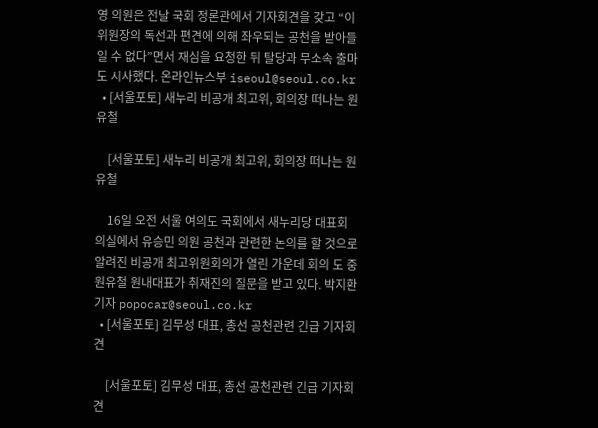영 의원은 전날 국회 정론관에서 기자회견을 갖고 “이 위원장의 독선과 편견에 의해 좌우되는 공천을 받아들일 수 없다”면서 재심을 요청한 뒤 탈당과 무소속 출마도 시사했다. 온라인뉴스부 iseoul@seoul.co.kr
  • [서울포토] 새누리 비공개 최고위, 회의장 떠나는 원유철

    [서울포토] 새누리 비공개 최고위, 회의장 떠나는 원유철

    16일 오전 서울 여의도 국회에서 새누리당 대표회의실에서 유승민 의원 공천과 관련한 논의를 할 것으로 알려진 비공개 최고위원회의가 열린 가운데 회의 도 중 원유철 원내대표가 취재진의 질문을 받고 있다. 박지환 기자 popocar@seoul.co.kr
  • [서울포토] 김무성 대표, 총선 공천관련 긴급 기자회견

    [서울포토] 김무성 대표, 총선 공천관련 긴급 기자회견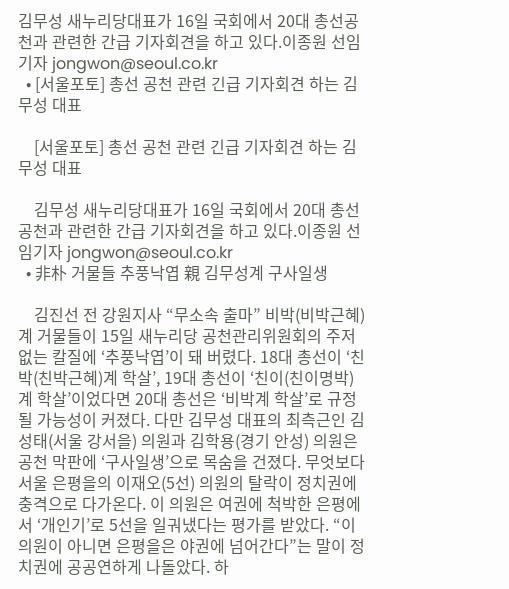김무성 새누리당대표가 16일 국회에서 20대 총선공천과 관련한 간급 기자회견을 하고 있다.이종원 선임기자 jongwon@seoul.co.kr
  • [서울포토] 총선 공천 관련 긴급 기자회견 하는 김무성 대표

    [서울포토] 총선 공천 관련 긴급 기자회견 하는 김무성 대표

    김무성 새누리당대표가 16일 국회에서 20대 총선공천과 관련한 간급 기자회견을 하고 있다.이종원 선임기자 jongwon@seoul.co.kr
  • 非朴 거물들 추풍낙엽 親 김무성계 구사일생

    김진선 전 강원지사 “무소속 출마” 비박(비박근혜)계 거물들이 15일 새누리당 공천관리위원회의 주저 없는 칼질에 ‘추풍낙엽’이 돼 버렸다. 18대 총선이 ‘친박(친박근혜)계 학살’, 19대 총선이 ‘친이(친이명박)계 학살’이었다면 20대 총선은 ‘비박계 학살’로 규정될 가능성이 커졌다. 다만 김무성 대표의 최측근인 김성태(서울 강서을) 의원과 김학용(경기 안성) 의원은 공천 막판에 ‘구사일생’으로 목숨을 건졌다. 무엇보다 서울 은평을의 이재오(5선) 의원의 탈락이 정치권에 충격으로 다가온다. 이 의원은 여권에 척박한 은평에서 ‘개인기’로 5선을 일궈냈다는 평가를 받았다. “이 의원이 아니면 은평을은 야권에 넘어간다”는 말이 정치권에 공공연하게 나돌았다. 하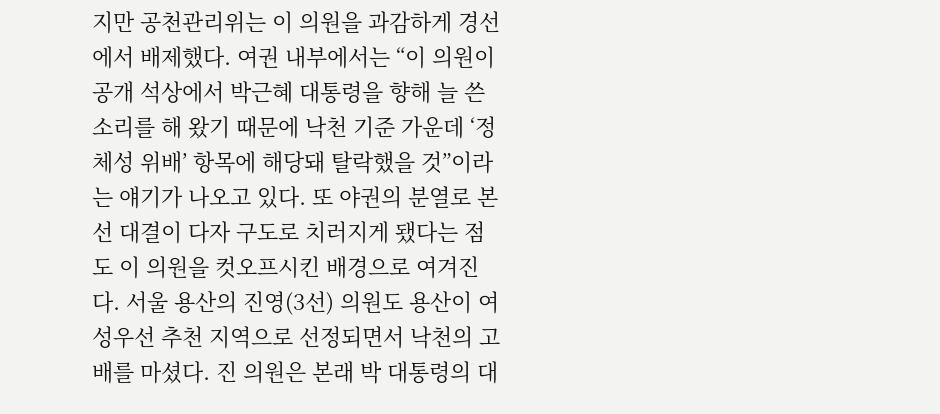지만 공천관리위는 이 의원을 과감하게 경선에서 배제했다. 여권 내부에서는 “이 의원이 공개 석상에서 박근혜 대통령을 향해 늘 쓴소리를 해 왔기 때문에 낙천 기준 가운데 ‘정체성 위배’ 항목에 해당돼 탈락했을 것”이라는 얘기가 나오고 있다. 또 야권의 분열로 본선 대결이 다자 구도로 치러지게 됐다는 점도 이 의원을 컷오프시킨 배경으로 여겨진다. 서울 용산의 진영(3선) 의원도 용산이 여성우선 추천 지역으로 선정되면서 낙천의 고배를 마셨다. 진 의원은 본래 박 대통령의 대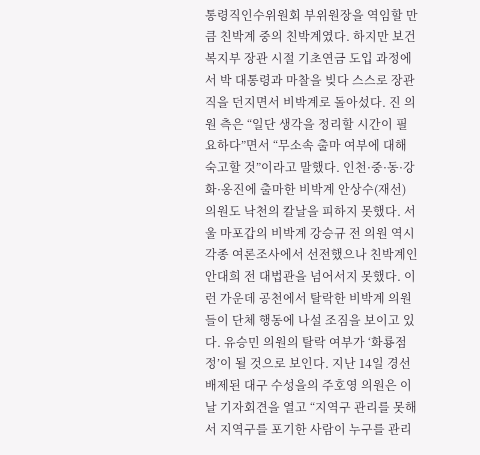통령직인수위원회 부위원장을 역임할 만큼 친박계 중의 친박계였다. 하지만 보건복지부 장관 시절 기초연금 도입 과정에서 박 대통령과 마찰을 빚다 스스로 장관직을 던지면서 비박계로 돌아섰다. 진 의원 측은 “일단 생각을 정리할 시간이 필요하다”면서 “무소속 출마 여부에 대해 숙고할 것”이라고 말했다. 인천·중·동·강화·옹진에 출마한 비박계 안상수(재선) 의원도 낙천의 칼날을 피하지 못했다. 서울 마포갑의 비박계 강승규 전 의원 역시 각종 여론조사에서 선전했으나 친박계인 안대희 전 대법관을 넘어서지 못했다. 이런 가운데 공천에서 탈락한 비박계 의원들이 단체 행동에 나설 조짐을 보이고 있다. 유승민 의원의 탈락 여부가 ‘화룡점정’이 될 것으로 보인다. 지난 14일 경선 배제된 대구 수성을의 주호영 의원은 이날 기자회견을 열고 “지역구 관리를 못해서 지역구를 포기한 사람이 누구를 관리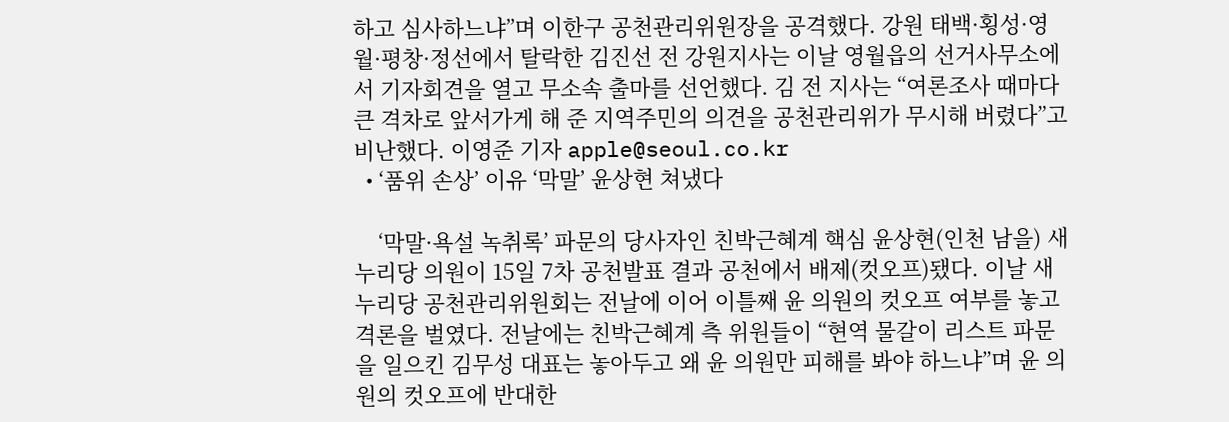하고 심사하느냐”며 이한구 공천관리위원장을 공격했다. 강원 태백·횡성·영월·평창·정선에서 탈락한 김진선 전 강원지사는 이날 영월읍의 선거사무소에서 기자회견을 열고 무소속 출마를 선언했다. 김 전 지사는 “여론조사 때마다 큰 격차로 앞서가게 해 준 지역주민의 의견을 공천관리위가 무시해 버렸다”고 비난했다. 이영준 기자 apple@seoul.co.kr
  • ‘품위 손상’ 이유 ‘막말’ 윤상현 쳐냈다

    ‘막말·욕설 녹취록’ 파문의 당사자인 친박근혜계 핵심 윤상현(인천 남을) 새누리당 의원이 15일 7차 공천발표 결과 공천에서 배제(컷오프)됐다. 이날 새누리당 공천관리위원회는 전날에 이어 이틀째 윤 의원의 컷오프 여부를 놓고 격론을 벌였다. 전날에는 친박근혜계 측 위원들이 “현역 물갈이 리스트 파문을 일으킨 김무성 대표는 놓아두고 왜 윤 의원만 피해를 봐야 하느냐”며 윤 의원의 컷오프에 반대한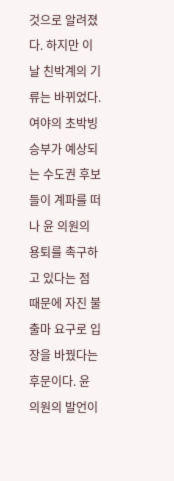것으로 알려졌다. 하지만 이날 친박계의 기류는 바뀌었다. 여야의 초박빙 승부가 예상되는 수도권 후보들이 계파를 떠나 윤 의원의 용퇴를 촉구하고 있다는 점 때문에 자진 불출마 요구로 입장을 바꿨다는 후문이다. 윤 의원의 발언이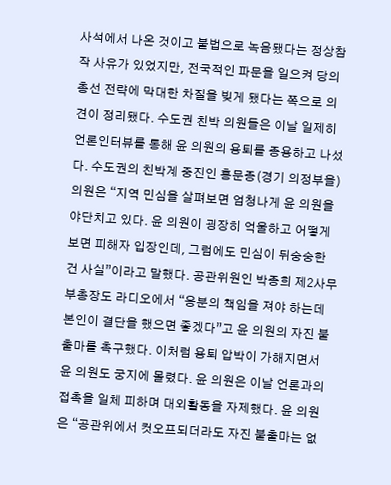사석에서 나온 것이고 불법으로 녹음됐다는 정상참작 사유가 있었지만, 전국적인 파문을 일으켜 당의 총선 전략에 막대한 차질을 빚게 됐다는 쪽으로 의견이 정리됐다. 수도권 친박 의원들은 이날 일제히 언론인터뷰를 통해 윤 의원의 용퇴를 종용하고 나섰다. 수도권의 친박계 중진인 홍문종(경기 의정부을) 의원은 “지역 민심을 살펴보면 엄청나게 윤 의원을 야단치고 있다. 윤 의원이 굉장히 억울하고 어떻게 보면 피해자 입장인데, 그럼에도 민심이 뒤숭숭한 건 사실”이라고 말했다. 공관위원인 박종희 제2사무부총장도 라디오에서 “응분의 책임을 져야 하는데 본인이 결단을 했으면 좋겠다”고 윤 의원의 자진 불출마를 촉구했다. 이처럼 용퇴 압박이 가해지면서 윤 의원도 궁지에 몰렸다. 윤 의원은 이날 언론과의 접촉을 일체 피하며 대외활동을 자제했다. 윤 의원은 “공관위에서 컷오프되더라도 자진 불출마는 없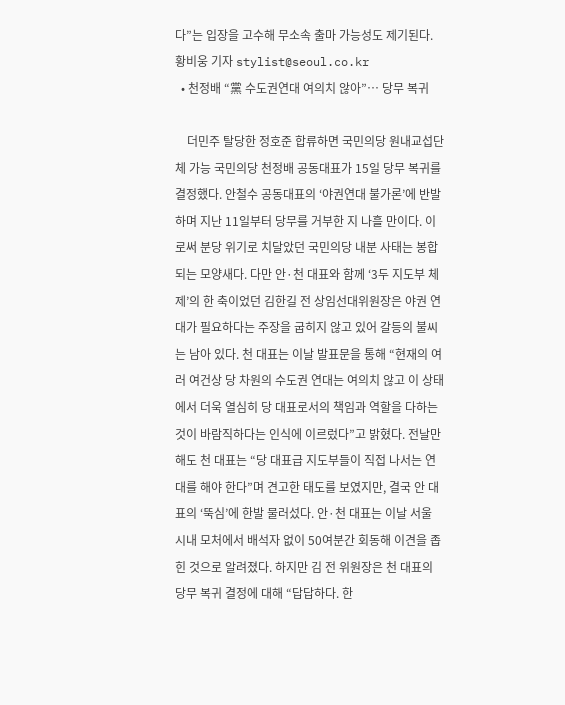다”는 입장을 고수해 무소속 출마 가능성도 제기된다. 황비웅 기자 stylist@seoul.co.kr
  • 천정배 “黨 수도권연대 여의치 않아”… 당무 복귀

    더민주 탈당한 정호준 합류하면 국민의당 원내교섭단체 가능 국민의당 천정배 공동대표가 15일 당무 복귀를 결정했다. 안철수 공동대표의 ‘야권연대 불가론’에 반발하며 지난 11일부터 당무를 거부한 지 나흘 만이다. 이로써 분당 위기로 치달았던 국민의당 내분 사태는 봉합되는 모양새다. 다만 안·천 대표와 함께 ‘3두 지도부 체제’의 한 축이었던 김한길 전 상임선대위원장은 야권 연대가 필요하다는 주장을 굽히지 않고 있어 갈등의 불씨는 남아 있다. 천 대표는 이날 발표문을 통해 “현재의 여러 여건상 당 차원의 수도권 연대는 여의치 않고 이 상태에서 더욱 열심히 당 대표로서의 책임과 역할을 다하는 것이 바람직하다는 인식에 이르렀다”고 밝혔다. 전날만 해도 천 대표는 “당 대표급 지도부들이 직접 나서는 연대를 해야 한다”며 견고한 태도를 보였지만, 결국 안 대표의 ‘뚝심’에 한발 물러섰다. 안·천 대표는 이날 서울 시내 모처에서 배석자 없이 50여분간 회동해 이견을 좁힌 것으로 알려졌다. 하지만 김 전 위원장은 천 대표의 당무 복귀 결정에 대해 “답답하다. 한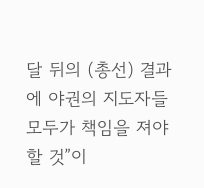달 뒤의 (총선) 결과에 야권의 지도자들 모두가 책임을 져야 할 것”이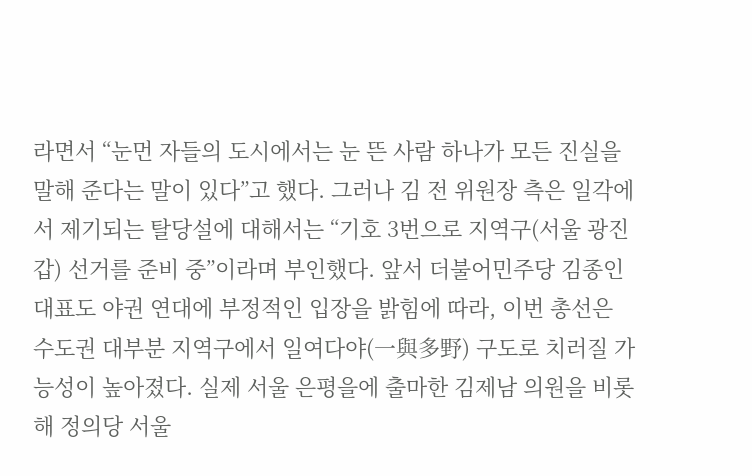라면서 “눈먼 자들의 도시에서는 눈 뜬 사람 하나가 모든 진실을 말해 준다는 말이 있다”고 했다. 그러나 김 전 위원장 측은 일각에서 제기되는 탈당설에 대해서는 “기호 3번으로 지역구(서울 광진갑) 선거를 준비 중”이라며 부인했다. 앞서 더불어민주당 김종인 대표도 야권 연대에 부정적인 입장을 밝힘에 따라, 이번 총선은 수도권 대부분 지역구에서 일여다야(一與多野) 구도로 치러질 가능성이 높아졌다. 실제 서울 은평을에 출마한 김제남 의원을 비롯해 정의당 서울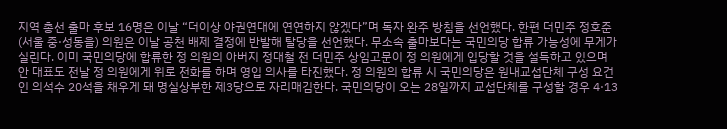지역 총선 출마 후보 16명은 이날 “더이상 야권연대에 연연하지 않겠다”며 독자 완주 방침을 선언했다. 한편 더민주 정호준(서울 중·성동을) 의원은 이날 공천 배제 결정에 반발해 탈당을 선언했다. 무소속 출마보다는 국민의당 합류 가능성에 무게가 실린다. 이미 국민의당에 합류한 정 의원의 아버지 정대철 전 더민주 상임고문이 정 의원에게 입당할 것을 설득하고 있으며 안 대표도 전날 정 의원에게 위로 전화를 하며 영입 의사를 타진했다. 정 의원의 합류 시 국민의당은 원내교섭단체 구성 요건인 의석수 20석을 채우게 돼 명실상부한 제3당으로 자리매김한다. 국민의당이 오는 28일까지 교섭단체를 구성할 경우 4·13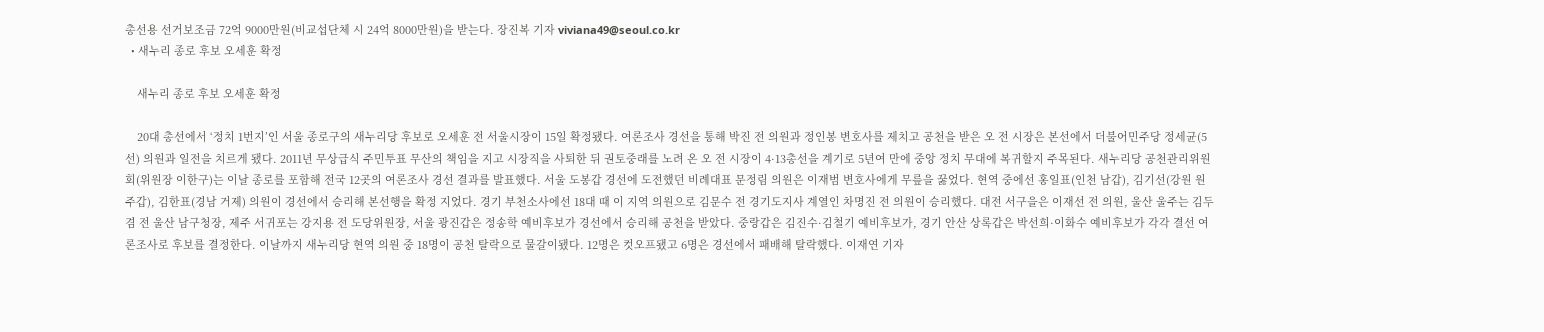총선용 선거보조금 72억 9000만원(비교섭단체 시 24억 8000만원)을 받는다. 장진복 기자 viviana49@seoul.co.kr
  • 새누리 종로 후보 오세훈 확정

    새누리 종로 후보 오세훈 확정

    20대 총선에서 ‘정치 1번지’인 서울 종로구의 새누리당 후보로 오세훈 전 서울시장이 15일 확정됐다. 여론조사 경선을 통해 박진 전 의원과 정인봉 변호사를 제치고 공천을 받은 오 전 시장은 본선에서 더불어민주당 정세균(5선) 의원과 일전을 치르게 됐다. 2011년 무상급식 주민투표 무산의 책임을 지고 시장직을 사퇴한 뒤 권토중래를 노려 온 오 전 시장이 4·13총선을 계기로 5년여 만에 중앙 정치 무대에 복귀할지 주목된다. 새누리당 공천관리위원회(위원장 이한구)는 이날 종로를 포함해 전국 12곳의 여론조사 경선 결과를 발표했다. 서울 도봉갑 경선에 도전했던 비례대표 문정림 의원은 이재범 변호사에게 무릎을 꿇었다. 현역 중에선 홍일표(인천 남갑), 김기선(강원 원주갑), 김한표(경남 거제) 의원이 경선에서 승리해 본선행을 확정 지었다. 경기 부천소사에선 18대 때 이 지역 의원으로 김문수 전 경기도지사 계열인 차명진 전 의원이 승리했다. 대전 서구을은 이재선 전 의원, 울산 울주는 김두겸 전 울산 남구청장, 제주 서귀포는 강지용 전 도당위원장, 서울 광진갑은 정송학 예비후보가 경선에서 승리해 공천을 받았다. 중랑갑은 김진수·김철기 예비후보가, 경기 안산 상록갑은 박선희·이화수 예비후보가 각각 결선 여론조사로 후보를 결정한다. 이날까지 새누리당 현역 의원 중 18명이 공천 탈락으로 물갈이됐다. 12명은 컷오프됐고 6명은 경선에서 패배해 탈락했다. 이재연 기자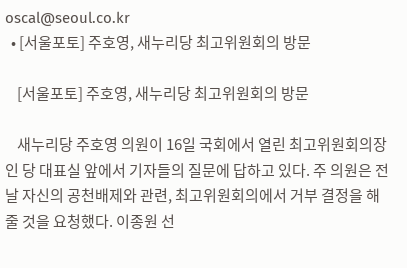oscal@seoul.co.kr
  • [서울포토] 주호영, 새누리당 최고위원회의 방문

    [서울포토] 주호영, 새누리당 최고위원회의 방문

    새누리당 주호영 의원이 16일 국회에서 열린 최고위원회의장인 당 대표실 앞에서 기자들의 질문에 답하고 있다. 주 의원은 전 날 자신의 공천배제와 관련, 최고위원회의에서 거부 결정을 해줄 것을 요청했다. 이종원 선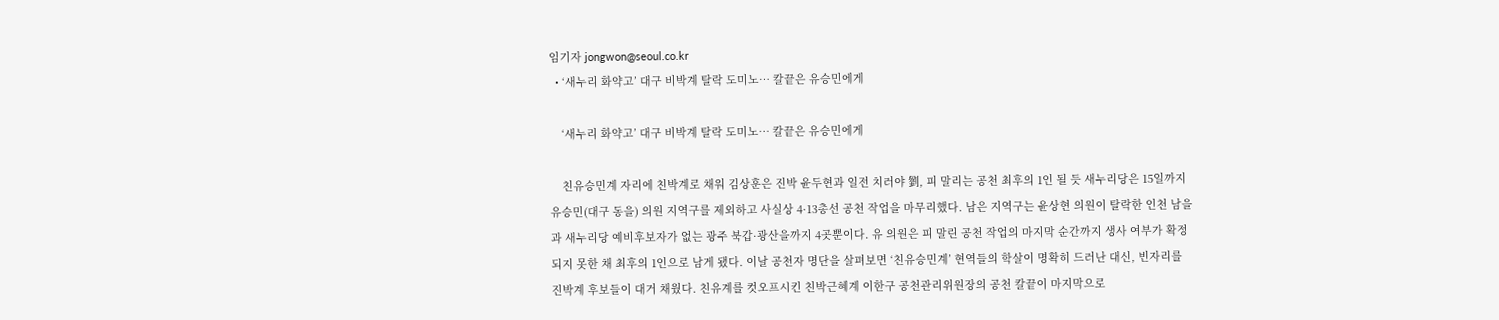임기자 jongwon@seoul.co.kr
  • ‘새누리 화약고’ 대구 비박계 탈락 도미노… 칼끝은 유승민에게

    ‘새누리 화약고’ 대구 비박계 탈락 도미노… 칼끝은 유승민에게

    친유승민계 자리에 친박계로 채워 김상훈은 진박 윤두현과 일전 치러야 劉, 피 말리는 공천 최후의 1인 될 듯 새누리당은 15일까지 유승민(대구 동을) 의원 지역구를 제외하고 사실상 4·13총선 공천 작업을 마무리했다. 남은 지역구는 윤상현 의원이 탈락한 인천 남을과 새누리당 예비후보자가 없는 광주 북갑·광산을까지 4곳뿐이다. 유 의원은 피 말린 공천 작업의 마지막 순간까지 생사 여부가 확정되지 못한 채 최후의 1인으로 남게 됐다. 이날 공천자 명단을 살펴보면 ‘친유승민계’ 현역들의 학살이 명확히 드러난 대신, 빈자리를 진박계 후보들이 대거 채웠다. 친유계를 컷오프시킨 친박근혜계 이한구 공천관리위원장의 공천 칼끝이 마지막으로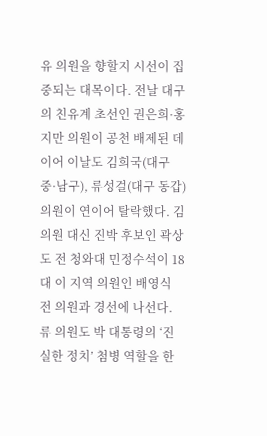유 의원을 향할지 시선이 집중되는 대목이다. 전날 대구의 친유계 초선인 권은희·홍지만 의원이 공천 배제된 데 이어 이날도 김희국(대구 중·남구), 류성걸(대구 동갑) 의원이 연이어 탈락했다. 김 의원 대신 진박 후보인 곽상도 전 청와대 민정수석이 18대 이 지역 의원인 배영식 전 의원과 경선에 나선다. 류 의원도 박 대통령의 ‘진실한 정치’ 첨병 역할을 한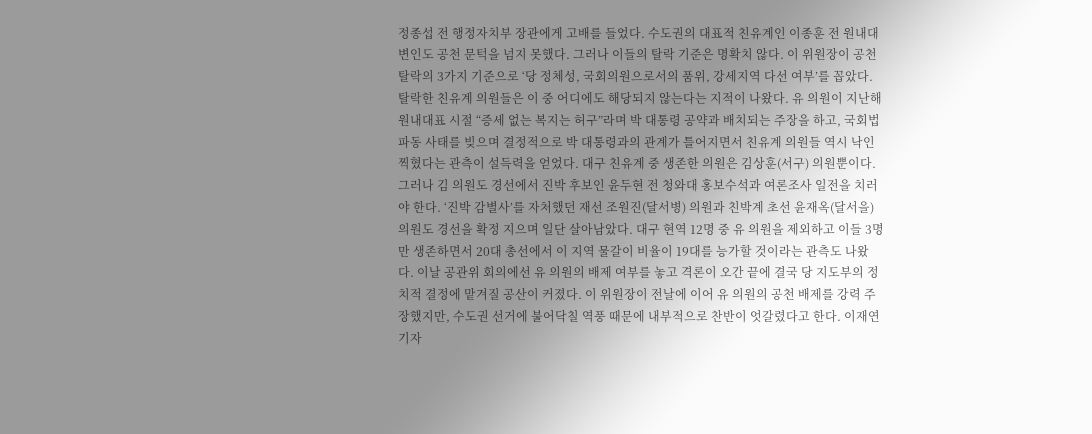정종섭 전 행정자치부 장관에게 고배를 들었다. 수도권의 대표적 친유계인 이종훈 전 원내대변인도 공천 문턱을 넘지 못했다. 그러나 이들의 탈락 기준은 명확치 않다. 이 위원장이 공천 탈락의 3가지 기준으로 ‘당 정체성, 국회의원으로서의 품위, 강세지역 다선 여부’를 꼽았다. 탈락한 친유계 의원들은 이 중 어디에도 해당되지 않는다는 지적이 나왔다. 유 의원이 지난해 원내대표 시절 “증세 없는 복지는 허구”라며 박 대통령 공약과 배치되는 주장을 하고, 국회법 파동 사태를 빚으며 결정적으로 박 대통령과의 관계가 틀어지면서 친유계 의원들 역시 낙인 찍혔다는 관측이 설득력을 얻었다. 대구 친유계 중 생존한 의원은 김상훈(서구) 의원뿐이다. 그러나 김 의원도 경선에서 진박 후보인 윤두현 전 청와대 홍보수석과 여론조사 일전을 치러야 한다. ‘진박 감별사’를 자처했던 재선 조원진(달서병) 의원과 친박계 초선 윤재옥(달서을) 의원도 경선을 확정 지으며 일단 살아남았다. 대구 현역 12명 중 유 의원을 제외하고 이들 3명만 생존하면서 20대 총선에서 이 지역 물갈이 비율이 19대를 능가할 것이라는 관측도 나왔다. 이날 공관위 회의에선 유 의원의 배제 여부를 놓고 격론이 오간 끝에 결국 당 지도부의 정치적 결정에 맡겨질 공산이 커졌다. 이 위원장이 전날에 이어 유 의원의 공천 배제를 강력 주장했지만, 수도권 선거에 불어닥칠 역풍 때문에 내부적으로 찬반이 엇갈렸다고 한다. 이재연 기자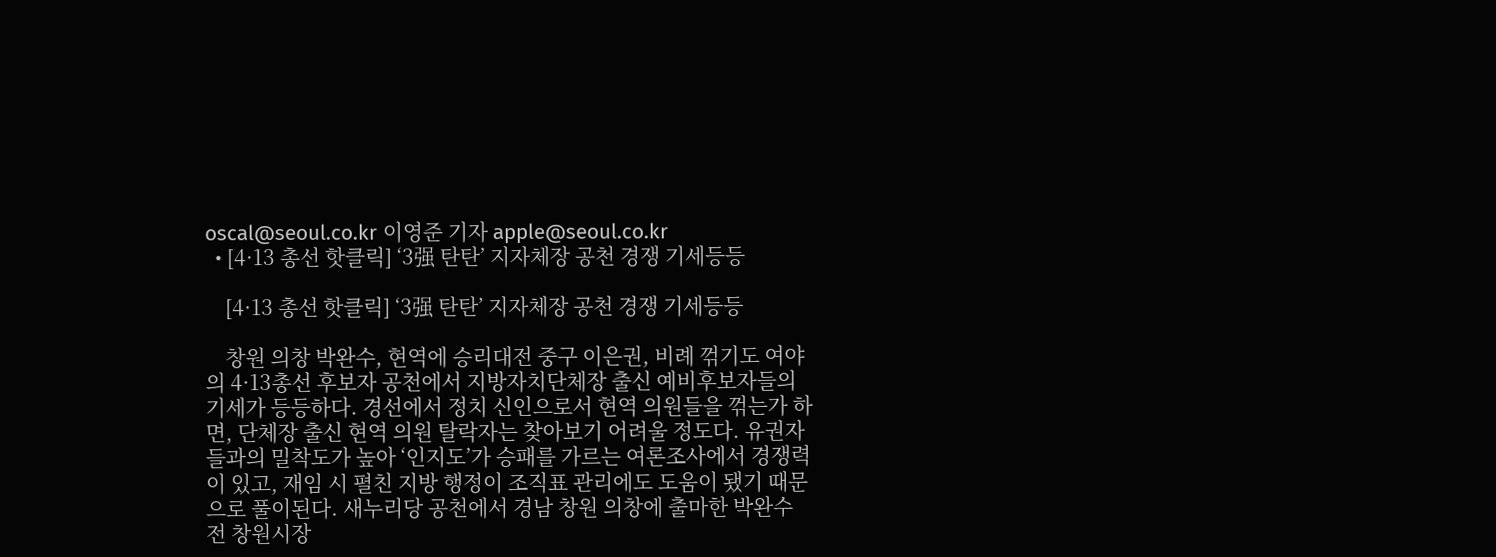oscal@seoul.co.kr 이영준 기자 apple@seoul.co.kr
  • [4·13 총선 핫클릭] ‘3强 탄탄’ 지자체장 공천 경쟁 기세등등

    [4·13 총선 핫클릭] ‘3强 탄탄’ 지자체장 공천 경쟁 기세등등

    창원 의창 박완수, 현역에 승리대전 중구 이은권, 비례 꺾기도 여야의 4·13총선 후보자 공천에서 지방자치단체장 출신 예비후보자들의 기세가 등등하다. 경선에서 정치 신인으로서 현역 의원들을 꺾는가 하면, 단체장 출신 현역 의원 탈락자는 찾아보기 어려울 정도다. 유권자들과의 밀착도가 높아 ‘인지도’가 승패를 가르는 여론조사에서 경쟁력이 있고, 재임 시 펼친 지방 행정이 조직표 관리에도 도움이 됐기 때문으로 풀이된다. 새누리당 공천에서 경남 창원 의창에 출마한 박완수 전 창원시장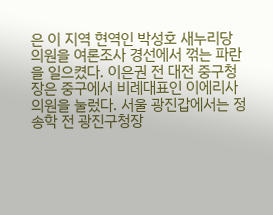은 이 지역 현역인 박성호 새누리당 의원을 여론조사 경선에서 꺾는 파란을 일으켰다. 이은권 전 대전 중구청장은 중구에서 비례대표인 이에리사 의원을 눌렀다. 서울 광진갑에서는 정송학 전 광진구청장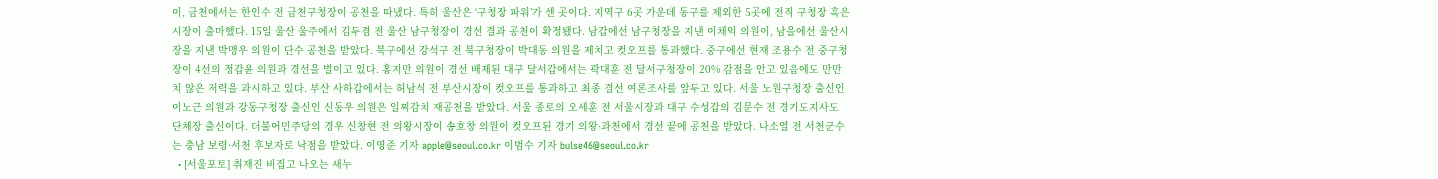이, 금천에서는 한인수 전 금천구청장이 공천을 따냈다. 특히 울산은 ‘구청장 파워’가 센 곳이다. 지역구 6곳 가운데 동구를 제외한 5곳에 전직 구청장 혹은 시장이 출마했다. 15일 울산 울주에서 김두겸 전 울산 남구청장이 경선 결과 공천이 확정됐다. 남갑에선 남구청장을 지낸 이채익 의원이, 남을에선 울산시장을 지낸 박맹우 의원이 단수 공천을 받았다. 북구에선 강석구 전 북구청장이 박대동 의원을 제치고 컷오프를 통과했다. 중구에선 현재 조용수 전 중구청장이 4선의 정갑윤 의원과 경선을 벌이고 있다. 홍지만 의원이 경선 배제된 대구 달서갑에서는 곽대훈 전 달서구청장이 20% 감점을 안고 있음에도 만만치 않은 저력을 과시하고 있다. 부산 사하갑에서는 허남식 전 부산시장이 컷오프를 통과하고 최종 결선 여론조사를 앞두고 있다. 서울 노원구청장 출신인 이노근 의원과 강동구청장 출신인 신동우 의원은 일찌감치 재공천을 받았다. 서울 종로의 오세훈 전 서울시장과 대구 수성갑의 김문수 전 경기도지사도 단체장 출신이다. 더불어민주당의 경우 신창현 전 의왕시장이 송호창 의원이 컷오프된 경기 의왕·과천에서 경선 끝에 공천을 받았다. 나소열 전 서천군수는 충남 보령·서천 후보자로 낙점을 받았다. 이영준 기자 apple@seoul.co.kr 이범수 기자 bulse46@seoul.co.kr
  • [서울포토] 취재진 비집고 나오는 새누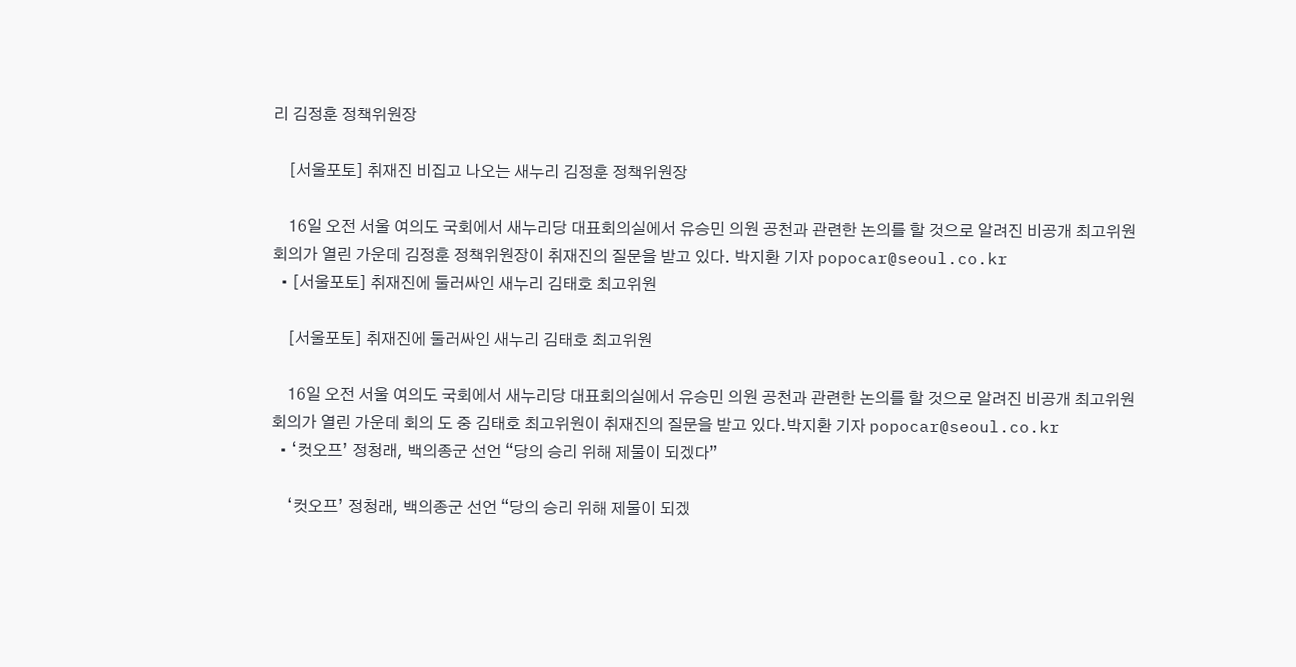리 김정훈 정책위원장

    [서울포토] 취재진 비집고 나오는 새누리 김정훈 정책위원장

    16일 오전 서울 여의도 국회에서 새누리당 대표회의실에서 유승민 의원 공천과 관련한 논의를 할 것으로 알려진 비공개 최고위원회의가 열린 가운데 김정훈 정책위원장이 취재진의 질문을 받고 있다. 박지환 기자 popocar@seoul.co.kr
  • [서울포토] 취재진에 둘러싸인 새누리 김태호 최고위원

    [서울포토] 취재진에 둘러싸인 새누리 김태호 최고위원

    16일 오전 서울 여의도 국회에서 새누리당 대표회의실에서 유승민 의원 공천과 관련한 논의를 할 것으로 알려진 비공개 최고위원회의가 열린 가운데 회의 도 중 김태호 최고위원이 취재진의 질문을 받고 있다.박지환 기자 popocar@seoul.co.kr
  • ‘컷오프’ 정청래, 백의종군 선언 “당의 승리 위해 제물이 되겠다”

    ‘컷오프’ 정청래, 백의종군 선언 “당의 승리 위해 제물이 되겠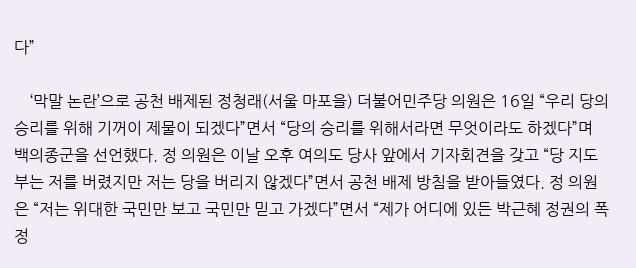다”

    ‘막말 논란’으로 공천 배제된 정청래(서울 마포을) 더불어민주당 의원은 16일 “우리 당의 승리를 위해 기꺼이 제물이 되겠다”면서 “당의 승리를 위해서라면 무엇이라도 하겠다”며 백의종군을 선언했다. 정 의원은 이날 오후 여의도 당사 앞에서 기자회견을 갖고 “당 지도부는 저를 버렸지만 저는 당을 버리지 않겠다”면서 공천 배제 방침을 받아들였다. 정 의원은 “저는 위대한 국민만 보고 국민만 믿고 가겠다”면서 “제가 어디에 있든 박근혜 정권의 폭정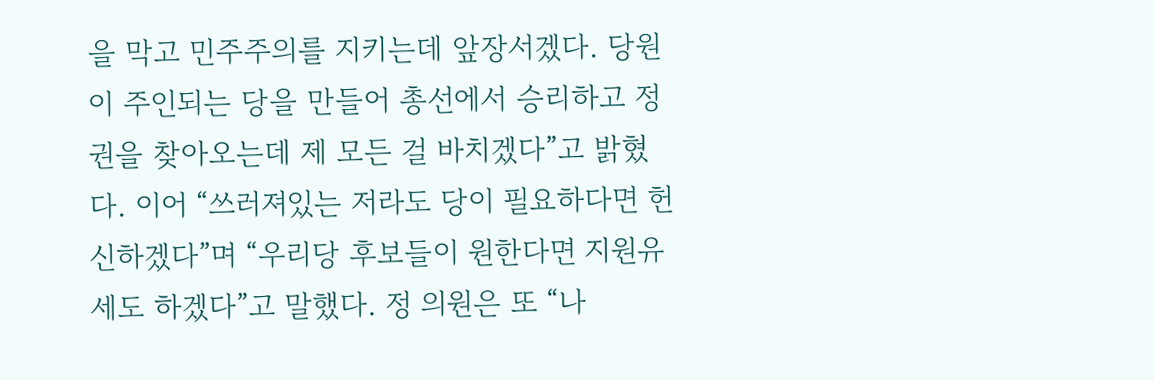을 막고 민주주의를 지키는데 앞장서겠다. 당원이 주인되는 당을 만들어 총선에서 승리하고 정권을 찾아오는데 제 모든 걸 바치겠다”고 밝혔다. 이어 “쓰러져있는 저라도 당이 필요하다면 헌신하겠다”며 “우리당 후보들이 원한다면 지원유세도 하겠다”고 말했다. 정 의원은 또 “나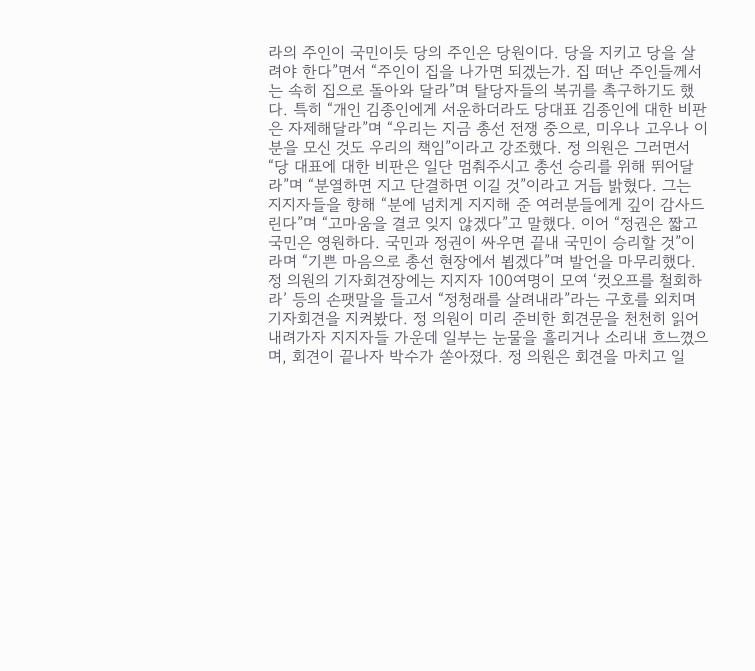라의 주인이 국민이듯 당의 주인은 당원이다. 당을 지키고 당을 살려야 한다”면서 “주인이 집을 나가면 되겠는가. 집 떠난 주인들께서는 속히 집으로 돌아와 달라”며 탈당자들의 복귀를 촉구하기도 했다. 특히 “개인 김종인에게 서운하더라도 당대표 김종인에 대한 비판은 자제해달라”며 “우리는 지금 총선 전쟁 중으로, 미우나 고우나 이분을 모신 것도 우리의 책임”이라고 강조했다. 정 의원은 그러면서 “당 대표에 대한 비판은 일단 멈춰주시고 총선 승리를 위해 뛰어달라”며 “분열하면 지고 단결하면 이길 것”이라고 거듭 밝혔다. 그는 지지자들을 향해 “분에 넘치게 지지해 준 여러분들에게 깊이 감사드린다”며 “고마움을 결코 잊지 않겠다”고 말했다. 이어 “정권은 짧고 국민은 영원하다. 국민과 정권이 싸우면 끝내 국민이 승리할 것”이라며 “기쁜 마음으로 총선 현장에서 뵙겠다”며 발언을 마무리했다. 정 의원의 기자회견장에는 지지자 100여명이 모여 ‘컷오프를 철회하라’ 등의 손팻말을 들고서 “정청래를 살려내라”라는 구호를 외치며 기자회견을 지켜봤다. 정 의원이 미리 준비한 회견문을 천천히 읽어내려가자 지지자들 가운데 일부는 눈물을 흘리거나 소리내 흐느꼈으며, 회견이 끝나자 박수가 쏟아졌다. 정 의원은 회견을 마치고 일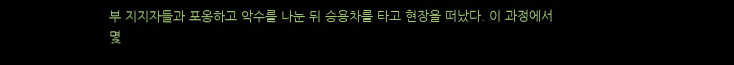부 지지자들과 포옹하고 악수를 나눈 뒤 승용차를 타고 현장을 떠났다. 이 과정에서 몇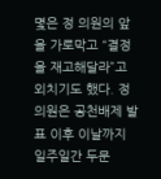몇은 정 의원의 앞을 가로막고 “결정을 재고해달라”고 외치기도 했다. 정 의원은 공천배제 발표 이후 이날까지 일주일간 두문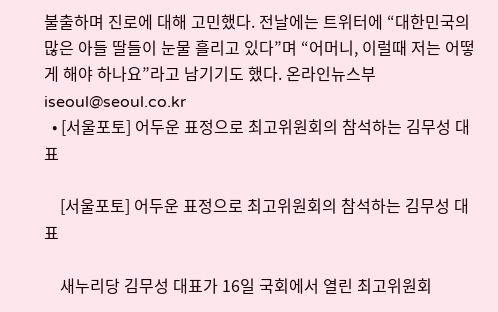불출하며 진로에 대해 고민했다. 전날에는 트위터에 “대한민국의 많은 아들 딸들이 눈물 흘리고 있다”며 “어머니, 이럴때 저는 어떻게 해야 하나요”라고 남기기도 했다. 온라인뉴스부 iseoul@seoul.co.kr
  • [서울포토] 어두운 표정으로 최고위원회의 참석하는 김무성 대표

    [서울포토] 어두운 표정으로 최고위원회의 참석하는 김무성 대표

    새누리당 김무성 대표가 16일 국회에서 열린 최고위원회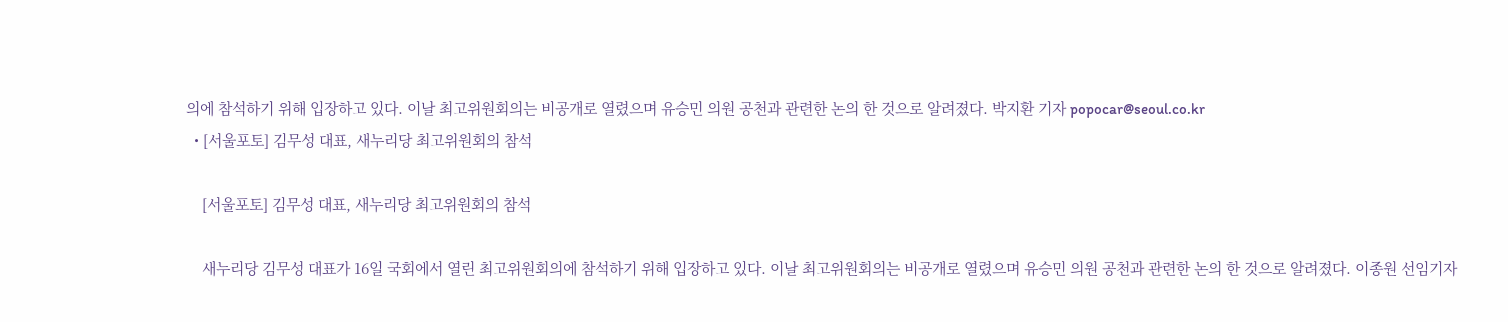의에 참석하기 위해 입장하고 있다. 이날 최고위원회의는 비공개로 열렸으며 유승민 의원 공천과 관련한 논의 한 것으로 알려졌다. 박지환 기자 popocar@seoul.co.kr
  • [서울포토] 김무성 대표, 새누리당 최고위원회의 참석

    [서울포토] 김무성 대표, 새누리당 최고위원회의 참석

    새누리당 김무성 대표가 16일 국회에서 열린 최고위원회의에 참석하기 위해 입장하고 있다. 이날 최고위원회의는 비공개로 열렸으며 유승민 의원 공천과 관련한 논의 한 것으로 알려졌다. 이종원 선임기자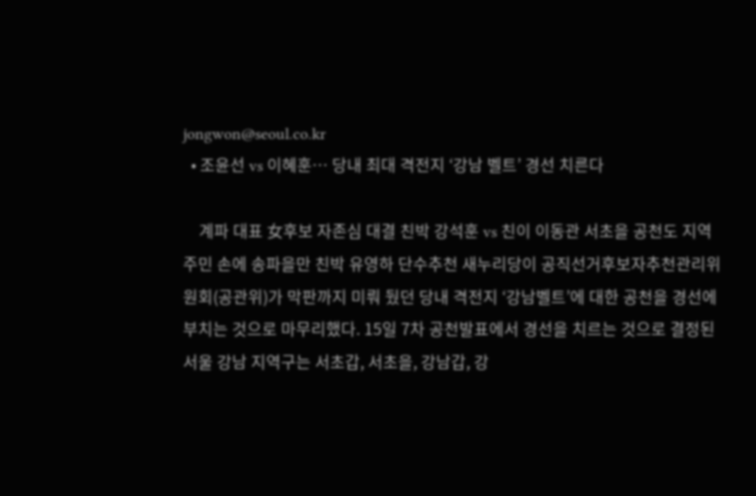jongwon@seoul.co.kr
  • 조윤선 vs 이혜훈… 당내 최대 격전지 ‘강남 벨트’ 경선 치른다

    계파 대표 女후보 자존심 대결 친박 강석훈 vs 친이 이동관 서초을 공천도 지역 주민 손에 송파을만 친박 유영하 단수추천 새누리당이 공직선거후보자추천관리위원회(공관위)가 막판까지 미뤄 뒀던 당내 격전지 ‘강남벨트’에 대한 공천을 경선에 부치는 것으로 마무리했다. 15일 7차 공천발표에서 경선을 치르는 것으로 결정된 서울 강남 지역구는 서초갑, 서초을, 강남갑, 강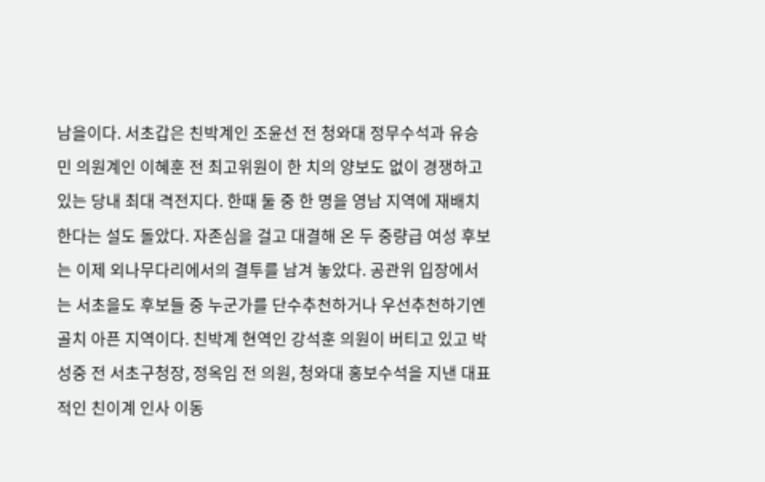남을이다. 서초갑은 친박계인 조윤선 전 청와대 정무수석과 유승민 의원계인 이혜훈 전 최고위원이 한 치의 양보도 없이 경쟁하고 있는 당내 최대 격전지다. 한때 둘 중 한 명을 영남 지역에 재배치한다는 설도 돌았다. 자존심을 걸고 대결해 온 두 중량급 여성 후보는 이제 외나무다리에서의 결투를 남겨 놓았다. 공관위 입장에서는 서초을도 후보들 중 누군가를 단수추천하거나 우선추천하기엔 골치 아픈 지역이다. 친박계 현역인 강석훈 의원이 버티고 있고 박성중 전 서초구청장, 정옥임 전 의원, 청와대 홍보수석을 지낸 대표적인 친이계 인사 이동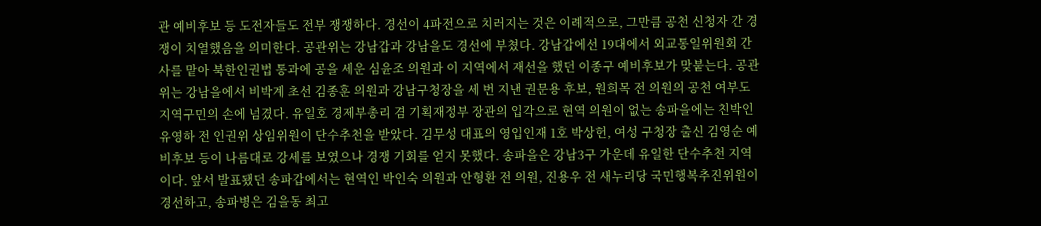관 예비후보 등 도전자들도 전부 쟁쟁하다. 경선이 4파전으로 치러지는 것은 이례적으로, 그만큼 공천 신청자 간 경쟁이 치열했음을 의미한다. 공관위는 강남갑과 강남을도 경선에 부쳤다. 강남갑에선 19대에서 외교통일위원회 간사를 맡아 북한인권법 통과에 공을 세운 심윤조 의원과 이 지역에서 재선을 했던 이종구 예비후보가 맞붙는다. 공관위는 강남을에서 비박계 초선 김종훈 의원과 강남구청장을 세 번 지낸 권문용 후보, 원희목 전 의원의 공천 여부도 지역구민의 손에 넘겼다. 유일호 경제부총리 겸 기획재정부 장관의 입각으로 현역 의원이 없는 송파을에는 친박인 유영하 전 인권위 상임위원이 단수추천을 받았다. 김무성 대표의 영입인재 1호 박상헌, 여성 구청장 출신 김영순 예비후보 등이 나름대로 강세를 보였으나 경쟁 기회를 얻지 못했다. 송파을은 강남3구 가운데 유일한 단수추천 지역이다. 앞서 발표됐던 송파갑에서는 현역인 박인숙 의원과 안형환 전 의원, 진용우 전 새누리당 국민행복추진위원이 경선하고, 송파병은 김을동 최고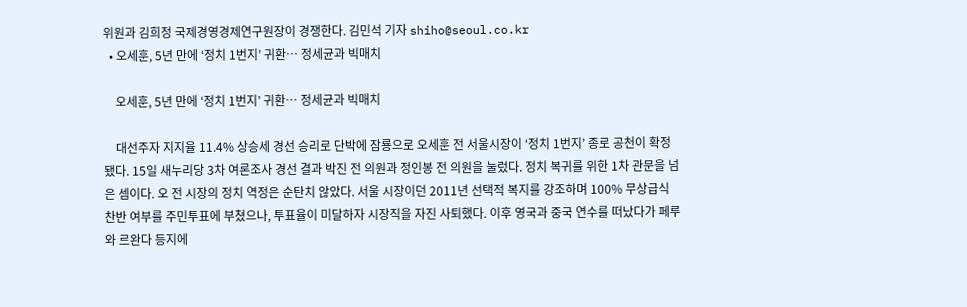위원과 김희정 국제경영경제연구원장이 경쟁한다. 김민석 기자 shiho@seoul.co.kr
  • 오세훈, 5년 만에 ‘정치 1번지’ 귀환… 정세균과 빅매치

    오세훈, 5년 만에 ‘정치 1번지’ 귀환… 정세균과 빅매치

    대선주자 지지율 11.4% 상승세 경선 승리로 단박에 잠룡으로 오세훈 전 서울시장이 ‘정치 1번지’ 종로 공천이 확정됐다. 15일 새누리당 3차 여론조사 경선 결과 박진 전 의원과 정인봉 전 의원을 눌렀다. 정치 복귀를 위한 1차 관문을 넘은 셈이다. 오 전 시장의 정치 역정은 순탄치 않았다. 서울 시장이던 2011년 선택적 복지를 강조하며 100% 무상급식 찬반 여부를 주민투표에 부쳤으나, 투표율이 미달하자 시장직을 자진 사퇴했다. 이후 영국과 중국 연수를 떠났다가 페루와 르완다 등지에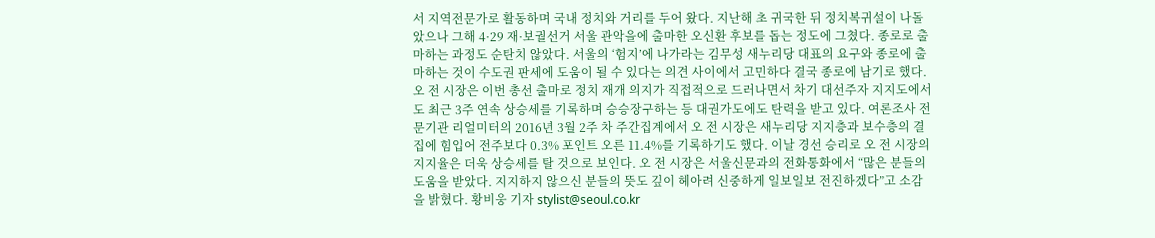서 지역전문가로 활동하며 국내 정치와 거리를 두어 왔다. 지난해 초 귀국한 뒤 정치복귀설이 나돌았으나 그해 4·29 재·보궐선거 서울 관악을에 출마한 오신환 후보를 돕는 정도에 그쳤다. 종로로 출마하는 과정도 순탄치 않았다. 서울의 ‘험지’에 나가라는 김무성 새누리당 대표의 요구와 종로에 출마하는 것이 수도권 판세에 도움이 될 수 있다는 의견 사이에서 고민하다 결국 종로에 남기로 했다. 오 전 시장은 이번 총선 출마로 정치 재개 의지가 직접적으로 드러나면서 차기 대선주자 지지도에서도 최근 3주 연속 상승세를 기록하며 승승장구하는 등 대권가도에도 탄력을 받고 있다. 여론조사 전문기관 리얼미터의 2016년 3월 2주 차 주간집계에서 오 전 시장은 새누리당 지지층과 보수층의 결집에 힘입어 전주보다 0.3% 포인트 오른 11.4%를 기록하기도 했다. 이날 경선 승리로 오 전 시장의 지지율은 더욱 상승세를 탈 것으로 보인다. 오 전 시장은 서울신문과의 전화통화에서 “많은 분들의 도움을 받았다. 지지하지 않으신 분들의 뜻도 깊이 헤아려 신중하게 일보일보 전진하겠다”고 소감을 밝혔다. 황비웅 기자 stylist@seoul.co.kr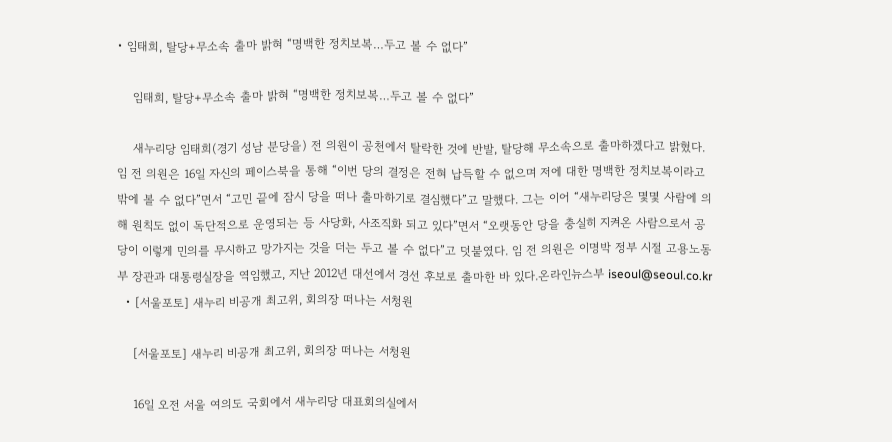• 임태희, 탈당+무소속 출마 밝혀 “명백한 정치보복…두고 볼 수 없다”

    임태희, 탈당+무소속 출마 밝혀 “명백한 정치보복…두고 볼 수 없다”

    새누리당 임태희(경기 성남 분당을) 전 의원이 공천에서 탈락한 것에 반발, 탈당해 무소속으로 출마하겠다고 밝혔다. 임 전 의원은 16일 자신의 페이스북을 통해 “이번 당의 결정은 전혀 납득할 수 없으며 저에 대한 명백한 정치보복이라고밖에 볼 수 없다”면서 “고민 끝에 잠시 당을 떠나 출마하기로 결심했다”고 말했다. 그는 이어 “새누리당은 몇몇 사람에 의해 원칙도 없이 독단적으로 운영되는 등 사당화, 사조직화 되고 있다”면서 “오랫동안 당을 충실히 지켜온 사람으로서 공당이 이렇게 민의를 무시하고 망가지는 것을 더는 두고 볼 수 없다”고 덧붙였다. 임 전 의원은 이명박 정부 시절 고용노동부 장관과 대통령실장을 역임했고, 지난 2012년 대선에서 경선 후보로 출마한 바 있다.온라인뉴스부 iseoul@seoul.co.kr
  • [서울포토] 새누리 비공개 최고위, 회의장 떠나는 서청원

    [서울포토] 새누리 비공개 최고위, 회의장 떠나는 서청원

    16일 오전 서울 여의도 국회에서 새누리당 대표회의실에서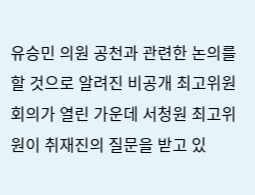유승민 의원 공천과 관련한 논의를 할 것으로 알려진 비공개 최고위원회의가 열린 가운데 서청원 최고위원이 취재진의 질문을 받고 있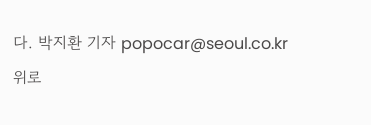다. 박지환 기자 popocar@seoul.co.kr
위로